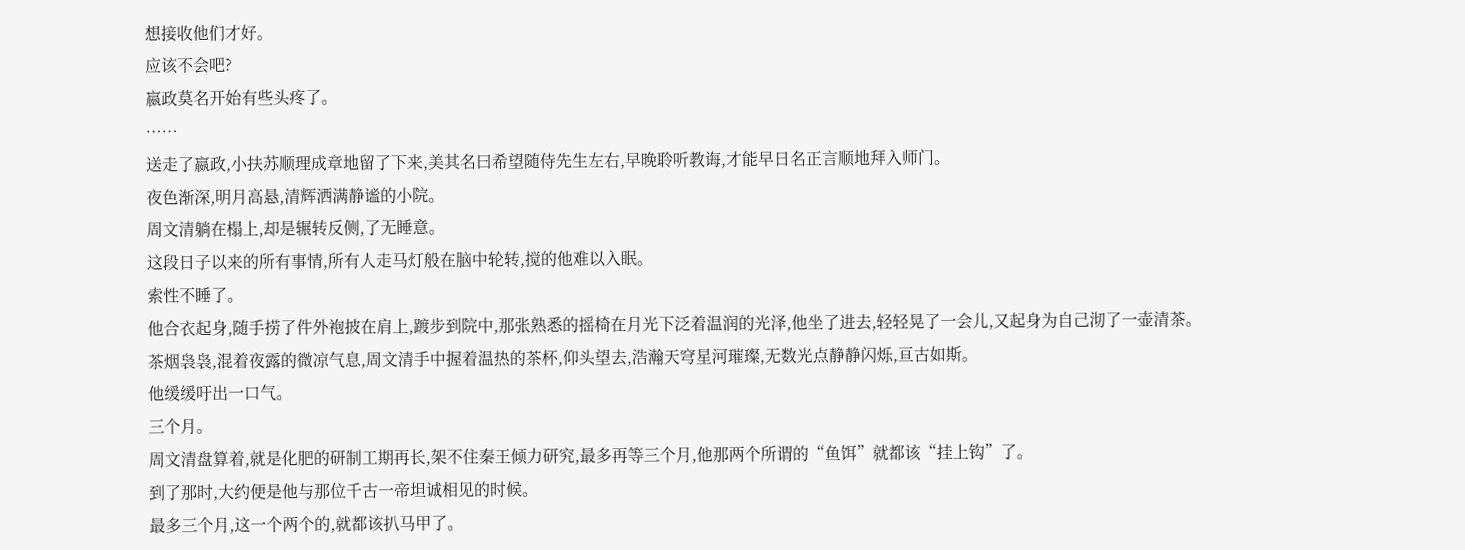想接收他们才好。
应该不会吧?
嬴政莫名开始有些头疼了。
……
送走了嬴政,小扶苏顺理成章地留了下来,美其名曰希望随侍先生左右,早晚聆听教诲,才能早日名正言顺地拜入师门。
夜色渐深,明月高悬,清辉洒满静谧的小院。
周文清躺在榻上,却是辗转反侧,了无睡意。
这段日子以来的所有事情,所有人走马灯般在脑中轮转,搅的他难以入眠。
索性不睡了。
他合衣起身,随手捞了件外袍披在肩上,踱步到院中,那张熟悉的摇椅在月光下泛着温润的光泽,他坐了进去,轻轻晃了一会儿,又起身为自己沏了一壶清茶。
茶烟袅袅,混着夜露的微凉气息,周文清手中握着温热的茶杯,仰头望去,浩瀚天穹星河璀璨,无数光点静静闪烁,亘古如斯。
他缓缓吁出一口气。
三个月。
周文清盘算着,就是化肥的研制工期再长,架不住秦王倾力研究,最多再等三个月,他那两个所谓的“鱼饵”就都该“挂上钩”了。
到了那时,大约便是他与那位千古一帝坦诚相见的时候。
最多三个月,这一个两个的,就都该扒马甲了。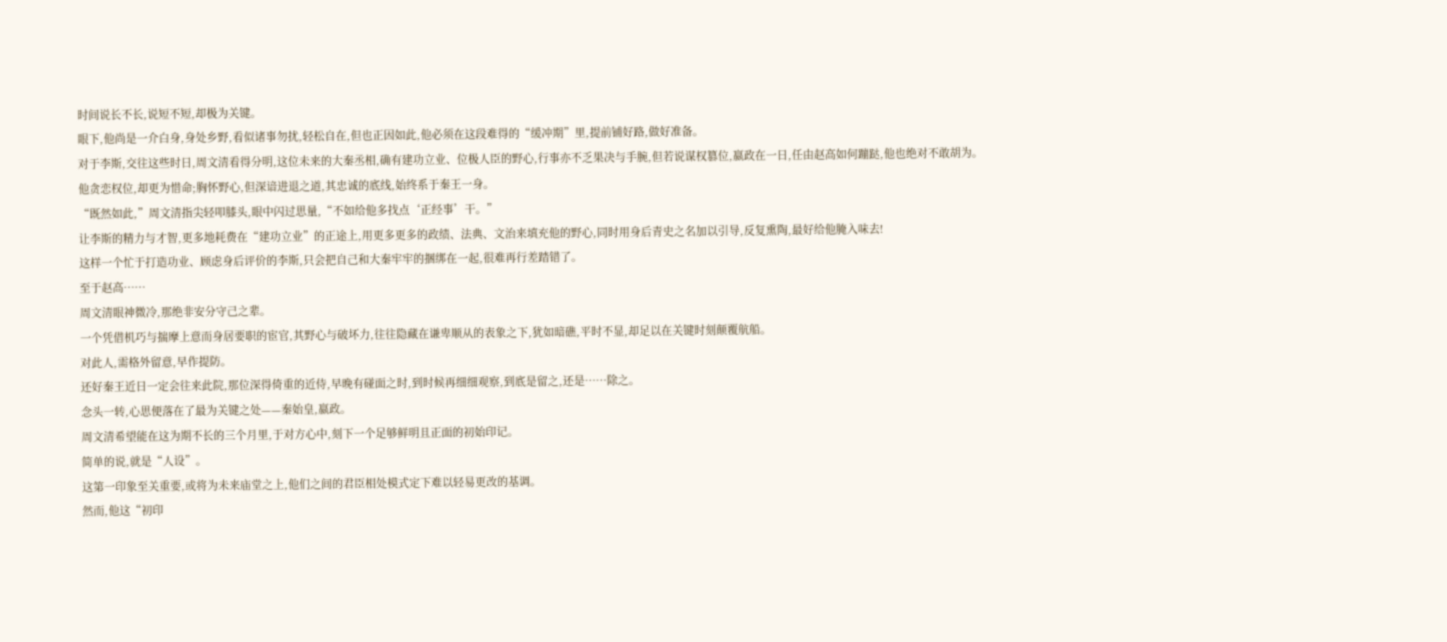时间说长不长,说短不短,却极为关键。
眼下,他尚是一介白身,身处乡野,看似诸事勿扰,轻松自在,但也正因如此,他必须在这段难得的“缓冲期”里,提前铺好路,做好准备。
对于李斯,交往这些时日,周文清看得分明,这位未来的大秦丞相,确有建功立业、位极人臣的野心,行事亦不乏果决与手腕,但若说谋权篡位,嬴政在一日,任由赵高如何蹦跶,他也绝对不敢胡为。
他贪恋权位,却更为惜命;胸怀野心,但深谙进退之道,其忠诚的底线,始终系于秦王一身。
“既然如此,”周文清指尖轻叩膝头,眼中闪过思量,“不如给他多找点‘正经事’干。”
让李斯的精力与才智,更多地耗费在“建功立业”的正途上,用更多更多的政绩、法典、文治来填充他的野心,同时用身后青史之名加以引导,反复熏陶,最好给他腌入味去!
这样一个忙于打造功业、顾虑身后评价的李斯,只会把自己和大秦牢牢的捆绑在一起,很难再行差踏错了。
至于赵高……
周文清眼神微冷,那绝非安分守己之辈。
一个凭借机巧与揣摩上意而身居要职的宦官,其野心与破坏力,往往隐藏在谦卑顺从的表象之下,犹如暗礁,平时不显,却足以在关键时刻颠覆航船。
对此人,需格外留意,早作提防。
还好秦王近日一定会往来此院,那位深得倚重的近侍,早晚有碰面之时,到时候再细细观察,到底是留之,还是……除之。
念头一转,心思便落在了最为关键之处——秦始皇,嬴政。
周文清希望能在这为期不长的三个月里,于对方心中,刻下一个足够鲜明且正面的初始印记。
简单的说,就是“人设”。
这第一印象至关重要,或将为未来庙堂之上,他们之间的君臣相处模式定下难以轻易更改的基调。
然而,他这“初印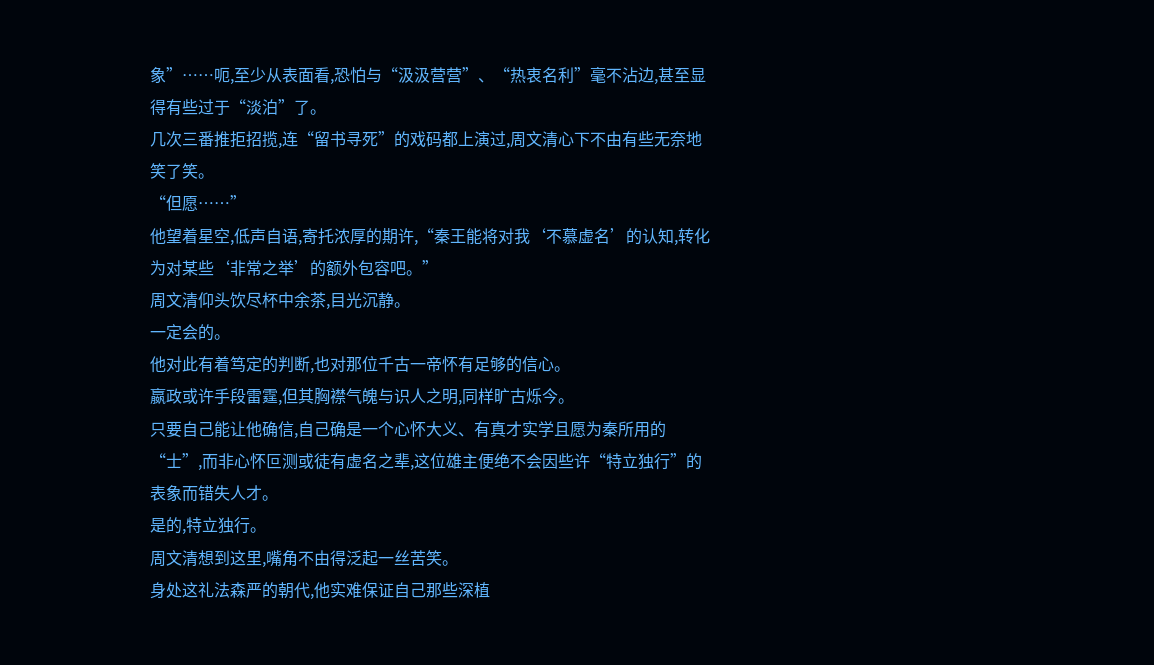象”……呃,至少从表面看,恐怕与“汲汲营营”、“热衷名利”毫不沾边,甚至显得有些过于“淡泊”了。
几次三番推拒招揽,连“留书寻死”的戏码都上演过,周文清心下不由有些无奈地笑了笑。
“但愿……”
他望着星空,低声自语,寄托浓厚的期许,“秦王能将对我‘不慕虚名’的认知,转化为对某些‘非常之举’的额外包容吧。”
周文清仰头饮尽杯中余茶,目光沉静。
一定会的。
他对此有着笃定的判断,也对那位千古一帝怀有足够的信心。
嬴政或许手段雷霆,但其胸襟气魄与识人之明,同样旷古烁今。
只要自己能让他确信,自己确是一个心怀大义、有真才实学且愿为秦所用的“士”,而非心怀叵测或徒有虚名之辈,这位雄主便绝不会因些许“特立独行”的表象而错失人才。
是的,特立独行。
周文清想到这里,嘴角不由得泛起一丝苦笑。
身处这礼法森严的朝代,他实难保证自己那些深植